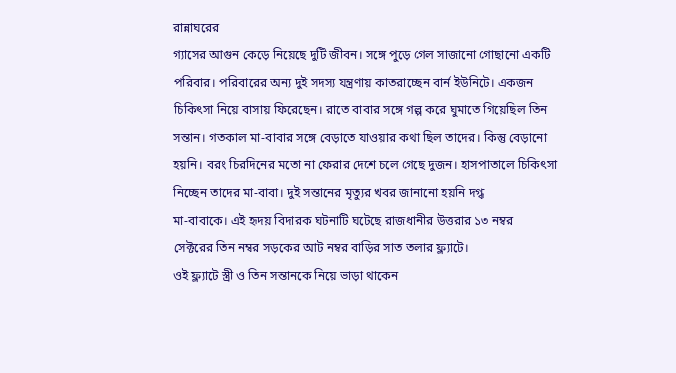রান্নাঘরের
গ্যাসের আগুন কেড়ে নিয়েছে দুটি জীবন। সঙ্গে পুড়ে গেল সাজানো গোছানো একটি
পরিবার। পরিবারের অন্য দুই সদস্য যন্ত্রণায় কাতরাচ্ছেন বার্ন ইউনিটে। একজন
চিকিৎসা নিয়ে বাসায় ফিরেছেন। রাতে বাবার সঙ্গে গল্প করে ঘুমাতে গিয়েছিল তিন
সন্তান। গতকাল মা-বাবার সঙ্গে বেড়াতে যাওয়ার কথা ছিল তাদের। কিন্তু বেড়ানো
হয়নি। বরং চিরদিনের মতো না ফেরার দেশে চলে গেছে দুজন। হাসপাতালে চিকিৎসা
নিচ্ছেন তাদের মা-বাবা। দুই সন্তানের মৃত্যুর খবর জানানো হয়নি দগ্ধ
মা-বাবাকে। এই হৃদয় বিদারক ঘটনাটি ঘটেছে রাজধানীর উত্তরার ১৩ নম্বর
সেক্টরের তিন নম্বর সড়কের আট নম্বর বাড়ির সাত তলার ফ্ল্যাটে।
ওই ফ্ল্যাটে স্ত্রী ও তিন সন্তানকে নিয়ে ভাড়া থাকেন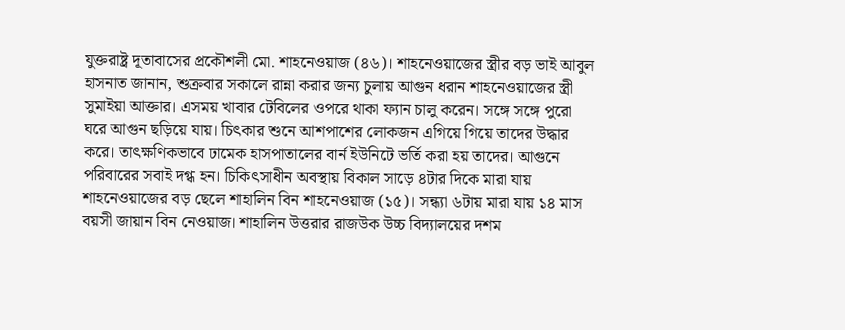যুক্তরাষ্ট্র দূতাবাসের প্রকৌশলী মো. শাহনেওয়াজ (৪৬)। শাহনেওয়াজের স্ত্রীর বড় ভাই আবুল হাসনাত জানান, শুক্রবার সকালে রান্না করার জন্য চুলায় আগুন ধরান শাহনেওয়াজের স্ত্রী সুমাইয়া আক্তার। এসময় খাবার টেবিলের ওপরে থাকা ফ্যান চালু করেন। সঙ্গে সঙ্গে পুরো ঘরে আগুন ছড়িয়ে যায়। চিৎকার শুনে আশপাশের লোকজন এগিয়ে গিয়ে তাদের উদ্ধার করে। তাৎক্ষণিকভাবে ঢামেক হাসপাতালের বার্ন ইউনিটে ভর্তি করা হয় তাদের। আগুনে পরিবারের সবাই দগ্ধ হন। চিকিৎসাধীন অবস্থায় বিকাল সাড়ে ৪টার দিকে মারা যায় শাহনেওয়াজের বড় ছেলে শাহালিন বিন শাহনেওয়াজ (১৫)। সন্ধ্যা ৬টায় মারা যায় ১৪ মাস বয়সী জায়ান বিন নেওয়াজ। শাহালিন উত্তরার রাজউক উচ্চ বিদ্যালয়ের দশম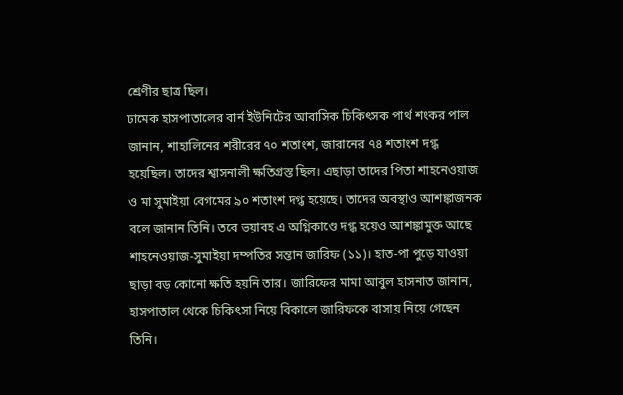শ্রেণীর ছাত্র ছিল।
ঢামেক হাসপাতালের বার্ন ইউনিটের আবাসিক চিকিৎসক পার্থ শংকর পাল জানান, শাহালিনের শরীরের ৭০ শতাংশ, জারানের ৭৪ শতাংশ দগ্ধ হয়েছিল। তাদের শ্বাসনালী ক্ষতিগ্রস্ত ছিল। এছাড়া তাদের পিতা শাহনেওয়াজ ও মা সুমাইয়া বেগমের ৯০ শতাংশ দগ্ধ হয়েছে। তাদের অবস্থাও আশঙ্কাজনক বলে জানান তিনি। তবে ভয়াবহ এ অগ্নিকাণ্ডে দগ্ধ হয়েও আশঙ্কামুক্ত আছে শাহনেওয়াজ-সুমাইয়া দম্পতির সন্তান জারিফ (১১)। হাত-পা পুড়ে যাওয়া ছাড়া বড় কোনো ক্ষতি হয়নি তার। জারিফের মামা আবুল হাসনাত জানান, হাসপাতাল থেকে চিকিৎসা নিয়ে বিকালে জারিফকে বাসায় নিয়ে গেছেন তিনি।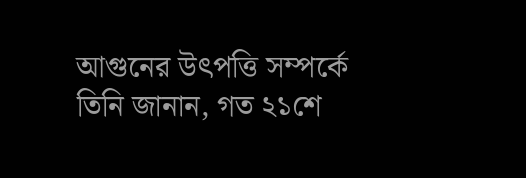আগুনের উৎপত্তি সম্পর্কে তিনি জানান, গত ২১শে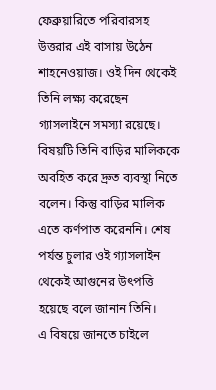ফেব্রুয়ারিতে পরিবারসহ উত্তরার এই বাসায় উঠেন শাহনেওয়াজ। ওই দিন থেকেই তিনি লক্ষ্য করেছেন গ্যাসলাইনে সমস্যা রয়েছে। বিষয়টি তিনি বাড়ির মালিককে অবহিত করে দ্রুত ব্যবস্থা নিতে বলেন। কিন্তু বাড়ির মালিক এতে কর্ণপাত করেননি। শেষ পর্যন্ত চুলার ওই গ্যাসলাইন থেকেই আগুনের উৎপত্তি হয়েছে বলে জানান তিনি।
এ বিষয়ে জানতে চাইলে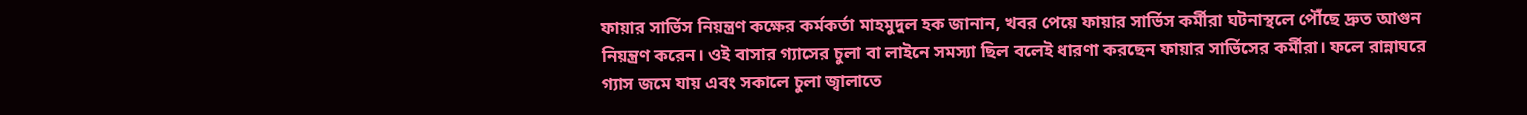ফায়ার সার্ভিস নিয়ন্ত্রণ কক্ষের কর্মকর্তা মাহমুদুল হক জানান, খবর পেয়ে ফায়ার সার্ভিস কর্মীরা ঘটনাস্থলে পৌঁছে দ্রুত আগুন নিয়ন্ত্রণ করেন। ওই বাসার গ্যাসের চুলা বা লাইনে সমস্যা ছিল বলেই ধারণা করছেন ফায়ার সার্ভিসের কর্মীরা। ফলে রান্নাঘরে গ্যাস জমে যায় এবং সকালে চুলা জ্বালাতে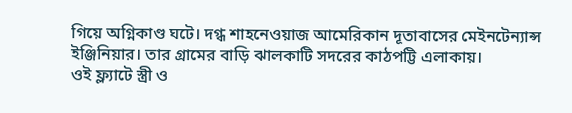গিয়ে অগ্নিকাণ্ড ঘটে। দগ্ধ শাহনেওয়াজ আমেরিকান দূতাবাসের মেইনটেন্যান্স ইঞ্জিনিয়ার। তার গ্রামের বাড়ি ঝালকাটি সদরের কাঠপট্টি এলাকায়।
ওই ফ্ল্যাটে স্ত্রী ও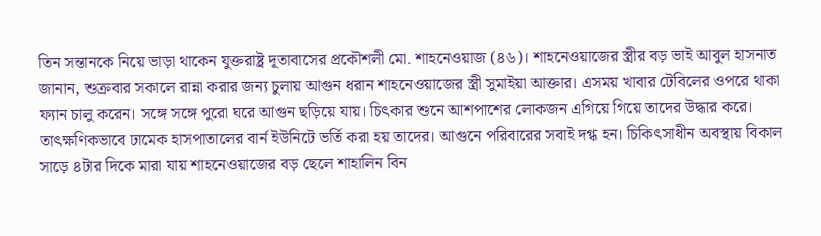তিন সন্তানকে নিয়ে ভাড়া থাকেন যুক্তরাষ্ট্র দূতাবাসের প্রকৌশলী মো. শাহনেওয়াজ (৪৬)। শাহনেওয়াজের স্ত্রীর বড় ভাই আবুল হাসনাত জানান, শুক্রবার সকালে রান্না করার জন্য চুলায় আগুন ধরান শাহনেওয়াজের স্ত্রী সুমাইয়া আক্তার। এসময় খাবার টেবিলের ওপরে থাকা ফ্যান চালু করেন। সঙ্গে সঙ্গে পুরো ঘরে আগুন ছড়িয়ে যায়। চিৎকার শুনে আশপাশের লোকজন এগিয়ে গিয়ে তাদের উদ্ধার করে। তাৎক্ষণিকভাবে ঢামেক হাসপাতালের বার্ন ইউনিটে ভর্তি করা হয় তাদের। আগুনে পরিবারের সবাই দগ্ধ হন। চিকিৎসাধীন অবস্থায় বিকাল সাড়ে ৪টার দিকে মারা যায় শাহনেওয়াজের বড় ছেলে শাহালিন বিন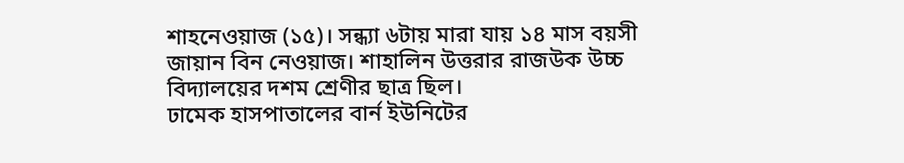শাহনেওয়াজ (১৫)। সন্ধ্যা ৬টায় মারা যায় ১৪ মাস বয়সী জায়ান বিন নেওয়াজ। শাহালিন উত্তরার রাজউক উচ্চ বিদ্যালয়ের দশম শ্রেণীর ছাত্র ছিল।
ঢামেক হাসপাতালের বার্ন ইউনিটের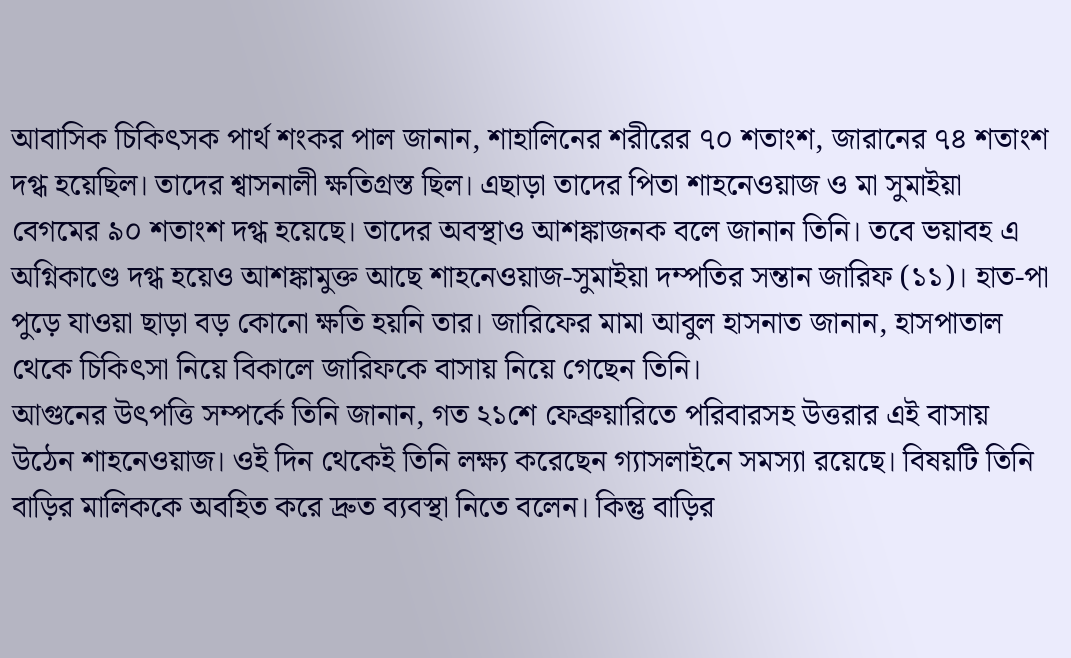আবাসিক চিকিৎসক পার্থ শংকর পাল জানান, শাহালিনের শরীরের ৭০ শতাংশ, জারানের ৭৪ শতাংশ দগ্ধ হয়েছিল। তাদের শ্বাসনালী ক্ষতিগ্রস্ত ছিল। এছাড়া তাদের পিতা শাহনেওয়াজ ও মা সুমাইয়া বেগমের ৯০ শতাংশ দগ্ধ হয়েছে। তাদের অবস্থাও আশঙ্কাজনক বলে জানান তিনি। তবে ভয়াবহ এ অগ্নিকাণ্ডে দগ্ধ হয়েও আশঙ্কামুক্ত আছে শাহনেওয়াজ-সুমাইয়া দম্পতির সন্তান জারিফ (১১)। হাত-পা পুড়ে যাওয়া ছাড়া বড় কোনো ক্ষতি হয়নি তার। জারিফের মামা আবুল হাসনাত জানান, হাসপাতাল থেকে চিকিৎসা নিয়ে বিকালে জারিফকে বাসায় নিয়ে গেছেন তিনি।
আগুনের উৎপত্তি সম্পর্কে তিনি জানান, গত ২১শে ফেব্রুয়ারিতে পরিবারসহ উত্তরার এই বাসায় উঠেন শাহনেওয়াজ। ওই দিন থেকেই তিনি লক্ষ্য করেছেন গ্যাসলাইনে সমস্যা রয়েছে। বিষয়টি তিনি বাড়ির মালিককে অবহিত করে দ্রুত ব্যবস্থা নিতে বলেন। কিন্তু বাড়ির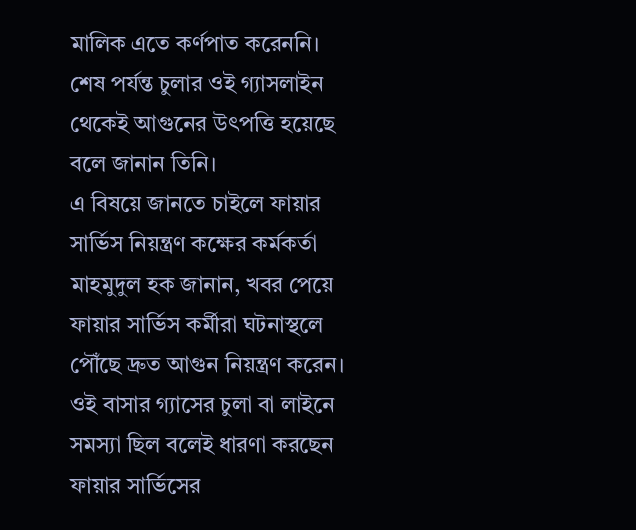মালিক এতে কর্ণপাত করেননি। শেষ পর্যন্ত চুলার ওই গ্যাসলাইন থেকেই আগুনের উৎপত্তি হয়েছে বলে জানান তিনি।
এ বিষয়ে জানতে চাইলে ফায়ার সার্ভিস নিয়ন্ত্রণ কক্ষের কর্মকর্তা মাহমুদুল হক জানান, খবর পেয়ে ফায়ার সার্ভিস কর্মীরা ঘটনাস্থলে পৌঁছে দ্রুত আগুন নিয়ন্ত্রণ করেন। ওই বাসার গ্যাসের চুলা বা লাইনে সমস্যা ছিল বলেই ধারণা করছেন ফায়ার সার্ভিসের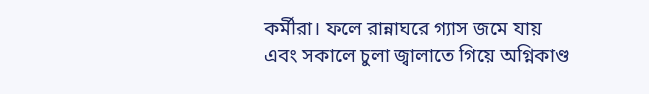কর্মীরা। ফলে রান্নাঘরে গ্যাস জমে যায় এবং সকালে চুলা জ্বালাতে গিয়ে অগ্নিকাণ্ড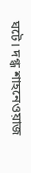ঘটে। দগ্ধ শাহনেওয়াজ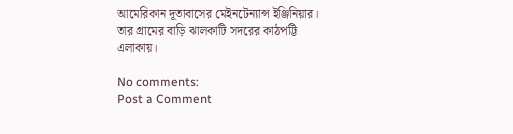আমেরিকান দূতাবাসের মেইনটেন্যান্স ইঞ্জিনিয়ার। তার গ্রামের বাড়ি ঝালকাটি সদরের কাঠপট্টি এলাকায়।

No comments:
Post a Comment